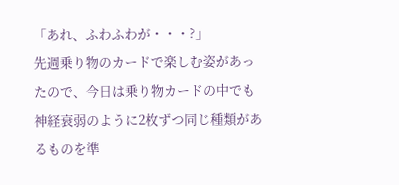「あれ、ふわふわが・・・?」
先週乗り物のカードで楽しむ姿があったので、今日は乗り物カードの中でも神経衰弱のように2枚ずつ同じ種類があるものを準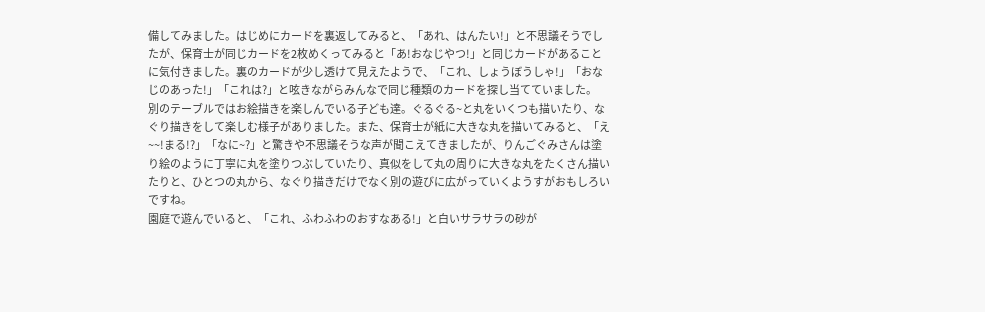備してみました。はじめにカードを裏返してみると、「あれ、はんたい!」と不思議そうでしたが、保育士が同じカードを2枚めくってみると「あ!おなじやつ!」と同じカードがあることに気付きました。裏のカードが少し透けて見えたようで、「これ、しょうぼうしゃ!」「おなじのあった!」「これは?」と呟きながらみんなで同じ種類のカードを探し当てていました。
別のテーブルではお絵描きを楽しんでいる子ども達。ぐるぐる~と丸をいくつも描いたり、なぐり描きをして楽しむ様子がありました。また、保育士が紙に大きな丸を描いてみると、「え~~!まる!?」「なに~?」と驚きや不思議そうな声が聞こえてきましたが、りんごぐみさんは塗り絵のように丁寧に丸を塗りつぶしていたり、真似をして丸の周りに大きな丸をたくさん描いたりと、ひとつの丸から、なぐり描きだけでなく別の遊びに広がっていくようすがおもしろいですね。
園庭で遊んでいると、「これ、ふわふわのおすなある!」と白いサラサラの砂が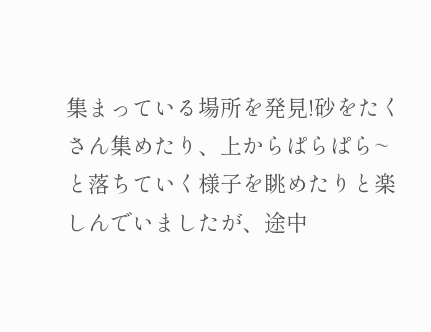集まっている場所を発見!砂をたくさん集めたり、上からぱらぱら~と落ちていく様子を眺めたりと楽しんでいましたが、途中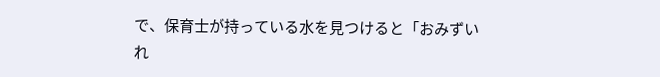で、保育士が持っている水を見つけると「おみずいれ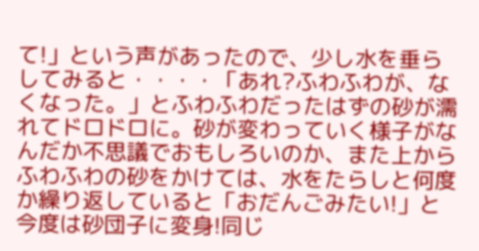て!」という声があったので、少し水を垂らしてみると・・・・「あれ?ふわふわが、なくなった。」とふわふわだったはずの砂が濡れてドロドロに。砂が変わっていく様子がなんだか不思議でおもしろいのか、また上からふわふわの砂をかけては、水をたらしと何度か繰り返していると「おだんごみたい!」と今度は砂団子に変身!同じ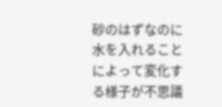砂のはずなのに水を入れることによって変化する様子が不思議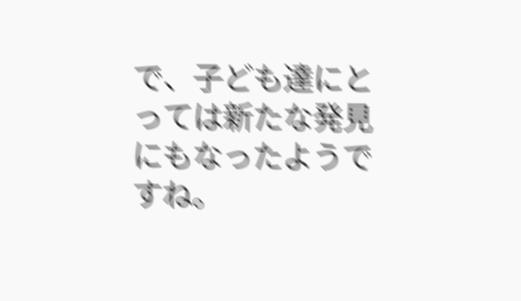で、子ども達にとっては新たな発見にもなったようですね。